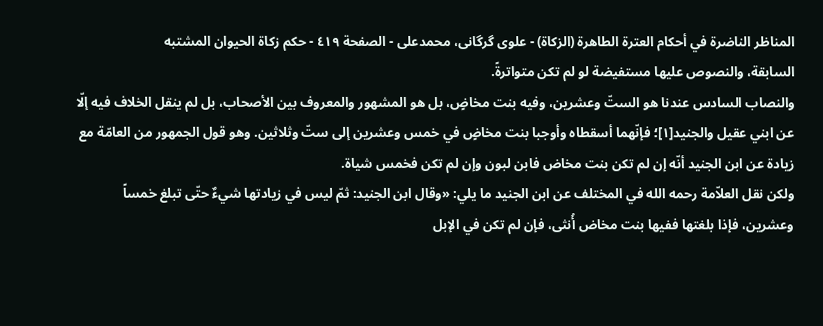المناظر الناضرة في أحکام العترة الطاهرة (الزکاة) - علوی گرگانی، محمدعلی - الصفحة ٤١٩ - حکم زکاة الحيوان المشتبه
السابقة، والنصوص عليها مستفيضة لو لم تكن متواترةً.
والنصاب السادس عندنا هو الستّ وعشرين، وفيه بنت مخاضٍ، بل هو المشهور والمعروف بين الأصحاب، بل لم ينقل الخلاف فيه إلّا عن ابني عقيل والجنيد[١]؛ فإنّهما أسقطاه وأوجبا بنت مخاضٍ في خمس وعشرين إلى ستّ وثلاثين. وهو قول الجمهور من العامّة مع زيادة عن ابن الجنيد أنّه إن لم تكن بنت مخاض فابن لبون وإن لم تكن فخمس شياة.
ولكن نقل العلاّمة رحمه الله في المختلف عن ابن الجنيد ما يلي: «وقال ابن الجنيد: ثمّ ليس في زيادتها شيءٌ حتّى تبلغ خمساً وعشرين، فإذا بلغتها ففيها بنت مخاض أُنثى، فإن لم تكن في الإبل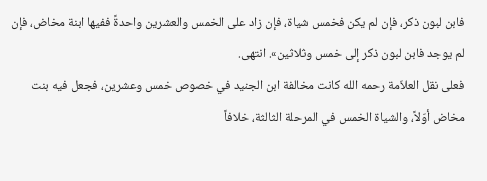فابن لبون ذكر، فإن لم يكن فخمس شياة، فإن زاد على الخمس والعشرين واحدةً ففيها ابنة مخاض، فإن لم يوجد فابن لبون ذكر إلى خمس وثلاثين». انتهى.
فعلى نقل العلاّمة رحمه الله كانت مخالفة ابن الجنيد في خصوص خمس وعشرين، فجعل فيه بنت مخاض أوّلاً، والشياة الخمس في المرحلة الثالثة، خلافاً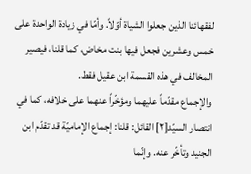لفقهائنا الذين جعلوا الشياة أوّلاً. وأمّا في زيادة الواحدة على خمس وعشرين فجعل فيها بنت مخاض، كما قلنا، فيصير المخالف في هذه القسمة ابن عقيل فقط.
والإجماع مقدّماً عليهما ومؤخّراً عنهما على خلافه، كما في انتصار السيّد[٢] القائل: قلنا: إجماع الإماميّة قد تقدّم ابن الجنيد وتأخّر عنه. وإنّما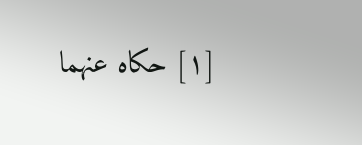[١] حکاه عنهما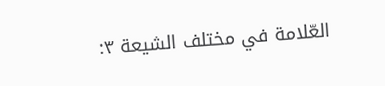العّلامة في مختلف الشيعة ٣: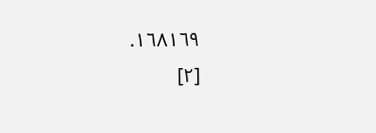١٦٨١٦٩.
[٢]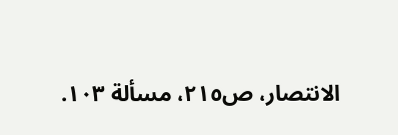الانتصار، ص٢١٥، مسألة ١٠٣.